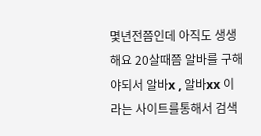몇년전쯤인데 아직도 생생해요 20살때쯤 알바를 구해야되서 알바x , 알바xx 이라는 사이트를통해서 검색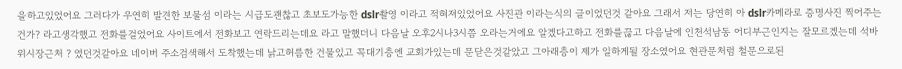을하고있었어요 그러다가 우연히 발견한 보물섬 이라는 시급도괜찮고 초보도가능한 dslr촬영 이라고 적혀져있었어요 사진관 이라는식의 글이었던것 같아요 그래서 저는 당연히 아 dslr카메라로 증명사진 찍어주는건가? 라고생각했고 전화를걸었어요 사이트에서 전화보고 연락드리는데요 라고 말했더니 다음날 오후2시나3시쯤 오라는거에요 알겠다고하고 전화를끊고 다음날에 인천석남동 어디부근인지는 잘모르겠는데 석바위시장근처 ? 였던것같아요 네이버 주소검색해서 도착했는데 낡고허름한 건물있고 꼭대기층엔 교회가있는데 문닫은것같았고 그아래층이 제가 일하게될 장소였어요 현관문처럼 철문으로된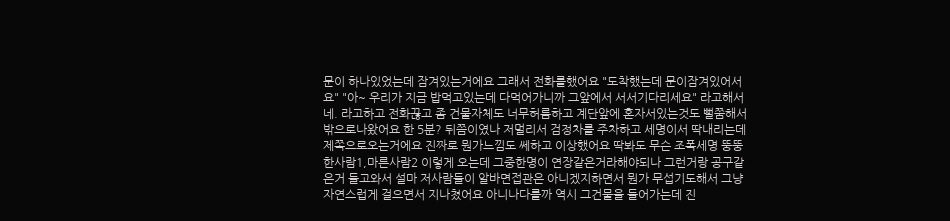문이 하나있었는데 잠겨있는거에요 그래서 전화를했어요 "도착했는데 문이잠겨있어서요" "아~ 우리가 지금 밥먹고있는데 다먹어가니까 그앞에서 서서기다리세요" 라고해서 네. 라고하고 전화끊고 좀 건물자체도 너무허름하고 계단앞에 혼자서있는것도 뻘쭘해서 밖으로나왔어요 한 5분? 뒤쯤이였나 저멀리서 검정차를 주차하고 세명이서 딱내리는데 제쪽으로오는거에요 진짜로 뭔가느낌도 쎄하고 이상했어요 딱봐도 무슨 조폭세명 뚱뚱한사람1,마른사람2 이렇게 오는데 그중한명이 연장같은거라해야되나 그런거랑 공구같은거 들고와서 설마 저사람들이 알바면접관은 아니겠지하면서 뭔가 무섭기도해서 그냥 자연스럽게 걸으면서 지나쳤어요 아니나다를까 역시 그건물을 들어가는데 진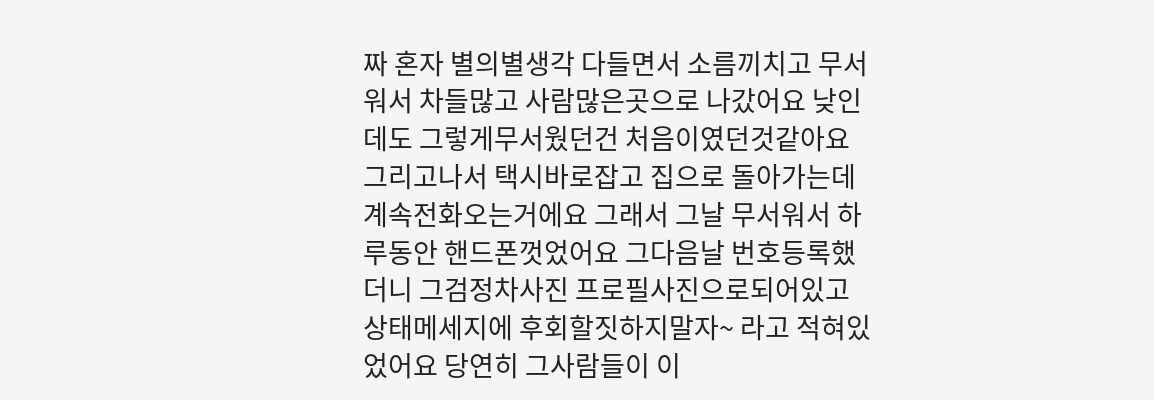짜 혼자 별의별생각 다들면서 소름끼치고 무서워서 차들많고 사람많은곳으로 나갔어요 낮인데도 그렇게무서웠던건 처음이였던것같아요 그리고나서 택시바로잡고 집으로 돌아가는데 계속전화오는거에요 그래서 그날 무서워서 하루동안 핸드폰껏었어요 그다음날 번호등록했더니 그검정차사진 프로필사진으로되어있고 상태메세지에 후회할짓하지말자~ 라고 적혀있었어요 당연히 그사람들이 이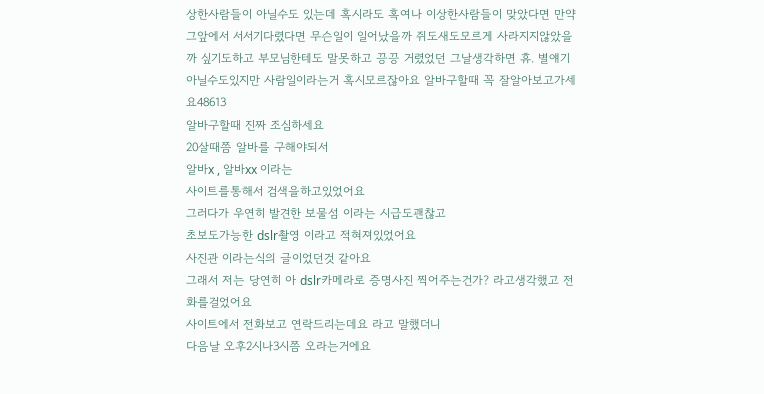상한사람들이 아닐수도 있는데 혹시라도 혹여나 이상한사람들이 맞았다면 만약 그앞에서 서서기다렸다면 무슨일이 일어났을까 쥐도새도모르게 사라지지않았을까 싶기도하고 부모님한테도 말못하고 끙끙 거렸었던 그날생각하면 휴. 별얘기아닐수도있지만 사람일이라는거 혹시모르잖아요 알바구할때 꼭 잘알아보고가세요48613
알바구할때 진짜 조심하세요
20살때쯤 알바를 구해야되서
알바x , 알바xx 이라는
사이트를통해서 검색을하고있었어요
그러다가 우연히 발견한 보물섬 이라는 시급도괜찮고
초보도가능한 dslr촬영 이라고 적혀져있었어요
사진관 이라는식의 글이었던것 같아요
그래서 저는 당연히 아 dslr카메라로 증명사진 찍어주는건가? 라고생각했고 전화를걸었어요
사이트에서 전화보고 연락드리는데요 라고 말했더니
다음날 오후2시나3시쯤 오라는거에요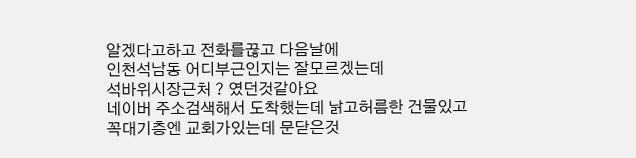알겠다고하고 전화를끊고 다음날에
인천석남동 어디부근인지는 잘모르겠는데
석바위시장근처 ? 였던것같아요
네이버 주소검색해서 도착했는데 낡고허름한 건물있고
꼭대기층엔 교회가있는데 문닫은것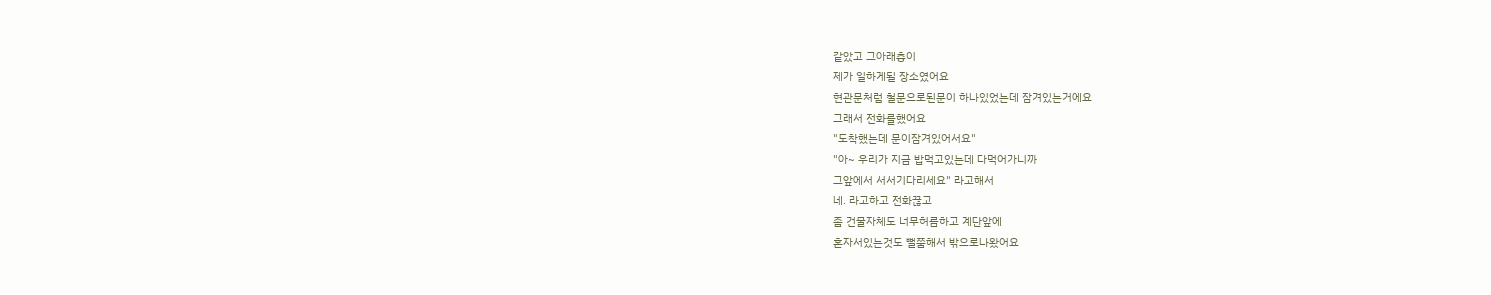같았고 그아래층이
제가 일하게될 장소였어요
현관문처럼 철문으로된문이 하나있었는데 잠겨있는거에요
그래서 전화를했어요
"도착했는데 문이잠겨있어서요"
"아~ 우리가 지금 밥먹고있는데 다먹어가니까
그앞에서 서서기다리세요" 라고해서
네. 라고하고 전화끊고
좀 건물자체도 너무허름하고 계단앞에
혼자서있는것도 뻘쭘해서 밖으로나왔어요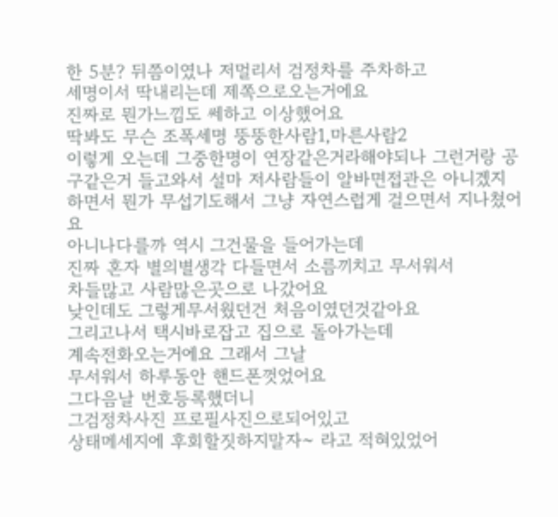한 5분? 뒤쯤이였나 저멀리서 검정차를 주차하고
세명이서 딱내리는데 제쪽으로오는거에요
진짜로 뭔가느낌도 쎄하고 이상했어요
딱봐도 무슨 조폭세명 뚱뚱한사람1,마른사람2
이렇게 오는데 그중한명이 연장같은거라해야되나 그런거랑 공구같은거 들고와서 설마 저사람들이 알바면접관은 아니겠지하면서 뭔가 무섭기도해서 그냥 자연스럽게 걸으면서 지나쳤어요
아니나다를까 역시 그건물을 들어가는데
진짜 혼자 별의별생각 다들면서 소름끼치고 무서워서
차들많고 사람많은곳으로 나갔어요
낮인데도 그렇게무서웠던건 처음이였던것같아요
그리고나서 택시바로잡고 집으로 돌아가는데
계속전화오는거에요 그래서 그날
무서워서 하루동안 핸드폰껏었어요
그다음날 번호등록했더니
그검정차사진 프로필사진으로되어있고
상태메세지에 후회할짓하지말자~ 라고 적혀있었어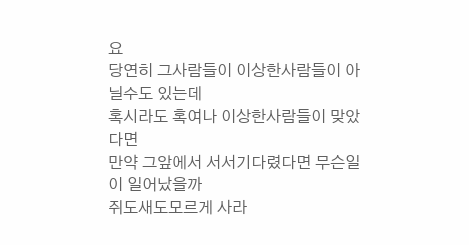요
당연히 그사람들이 이상한사람들이 아닐수도 있는데
혹시라도 혹여나 이상한사람들이 맞았다면
만약 그앞에서 서서기다렸다면 무슨일이 일어났을까
쥐도새도모르게 사라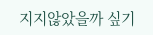지지않았을까 싶기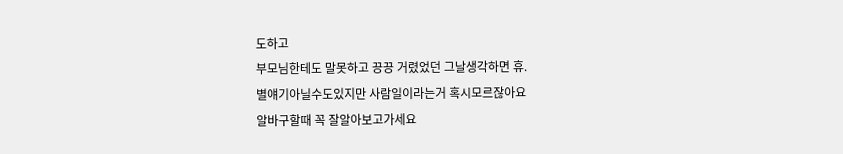도하고
부모님한테도 말못하고 끙끙 거렸었던 그날생각하면 휴.
별얘기아닐수도있지만 사람일이라는거 혹시모르잖아요
알바구할때 꼭 잘알아보고가세요